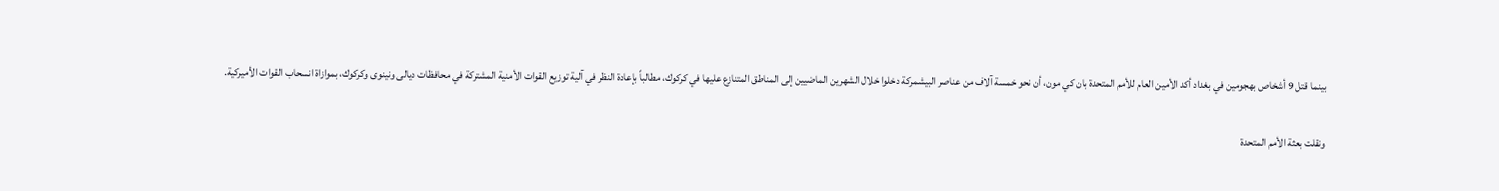بينما قتل 9 أشخاص بهجومين في بغداد أكد الأمين العام للأمم المتحدة بان كي مون، أن نحو خمسة آلاف من عناصر البيشمركة دخلوا خلال الشهرين الماضيين إلى المناطق المتنازع عليها في كركوك، مطالباً بإعادة النظر في آلية توزيع القوات الأمنية المشتركة في محافظات ديالى ونينوى وكركوك، بموازاة انسحاب القوات الأميركية.

ونقلت بعثة الأمم المتحدة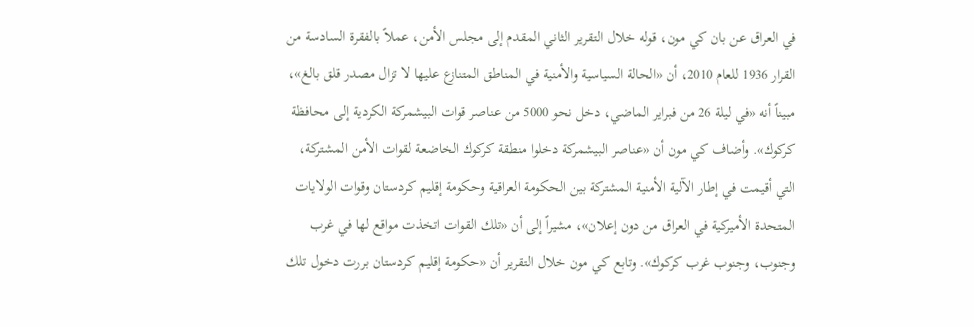في العراق عن بان كي مون، قوله خلال التقرير الثاني المقدم إلى مجلس الأمن، عملاً بالفقرة السادسة من القرار 1936 للعام 2010، أن «الحالة السياسية والأمنية في المناطق المتنازع عليها لا تزال مصدر قلق بالغ»، مبيناً أنه «في ليلة 26 من فبراير الماضي، دخل نحو 5000 من عناصر قوات البيشمركة الكردية إلى محافظة كركوك». وأضاف كي مون أن «عناصر البيشمركة دخلوا منطقة كركوك الخاضعة لقوات الأمن المشتركة، التي أقيمت في إطار الآلية الأمنية المشتركة بين الحكومة العراقية وحكومة إقليم كردستان وقوات الولايات المتحدة الأميركية في العراق من دون إعلان»، مشيراً إلى أن «تلك القوات اتخذت مواقع لها في غرب وجنوب، وجنوب غرب كركوك». وتابع كي مون خلال التقرير أن «حكومة إقليم كردستان بررت دخول تلك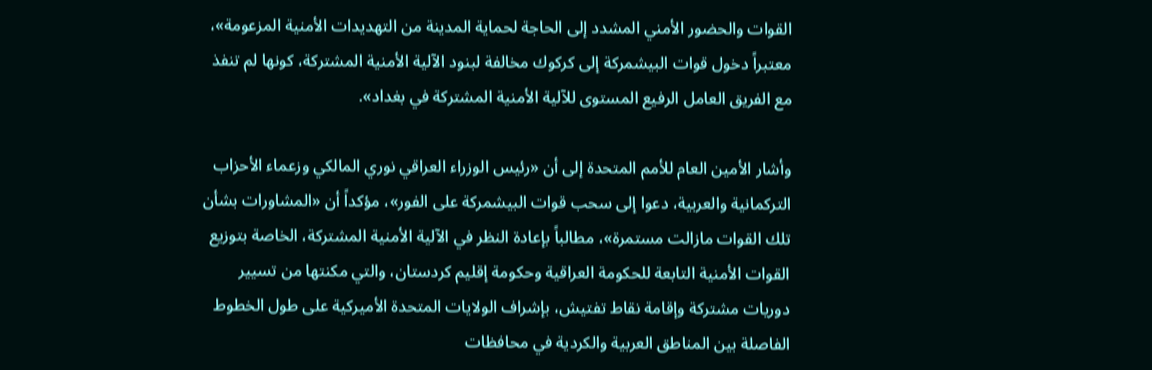القوات والحضور الأمني المشدد إلى الحاجة لحماية المدينة من التهديدات الأمنية المزعومة»، معتبراً دخول قوات البيشمركة إلى كركوك مخالفة لبنود الآلية الأمنية المشتركة، كونها لم تنفذ مع الفريق العامل الرفيع المستوى للآلية الأمنية المشتركة في بغداد».

وأشار الأمين العام للأمم المتحدة إلى أن «رئيس الوزراء العراقي نوري المالكي وزعماء الأحزاب التركمانية والعربية، دعوا إلى سحب قوات البيشمركة على الفور»، مؤكداً أن «المشاورات بشأن تلك القوات مازالت مستمرة»، مطالباً بإعادة النظر في الآلية الأمنية المشتركة، الخاصة بتوزيع القوات الأمنية التابعة للحكومة العراقية وحكومة إقليم كردستان، والتي مكنتها من تسيير دوريات مشتركة وإقامة نقاط تفتيش، بإشراف الولايات المتحدة الأميركية على طول الخطوط الفاصلة بين المناطق العربية والكردية في محافظات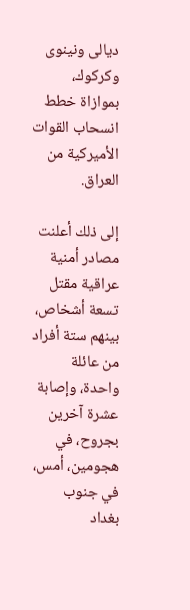ديالى ونينوى وكركوك، بموازاة خطط انسحاب القوات الأميركية من العراق.

إلى ذلك أعلنت مصادر أمنية عراقية مقتل تسعة أشخاص، بينهم ستة أفراد من عائلة واحدة، وإصابة عشرة آخرين بجروح، في هجومين، أمس، في جنوب بغداد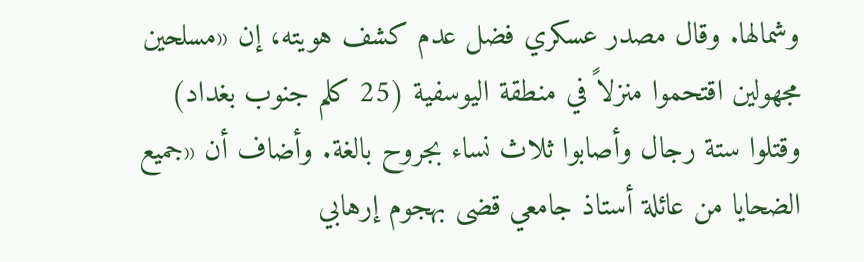وشمالها. وقال مصدر عسكري فضل عدم كشف هويته، إن «مسلحين مجهولين اقتحموا منزلاً في منطقة اليوسفية (25 كلم جنوب بغداد) وقتلوا ستة رجال وأصابوا ثلاث نساء بجروح بالغة. وأضاف أن «جميع الضحايا من عائلة أستاذ جامعي قضى بهجوم إرهابي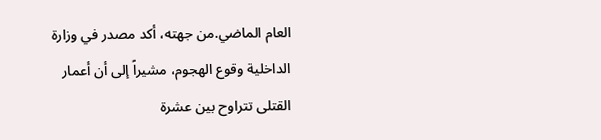العام الماضي.من جهته، أكد مصدر في وزارة الداخلية وقوع الهجوم، مشيراً إلى أن أعمار القتلى تتراوح بين عشرة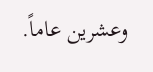وعشرين عاماً.